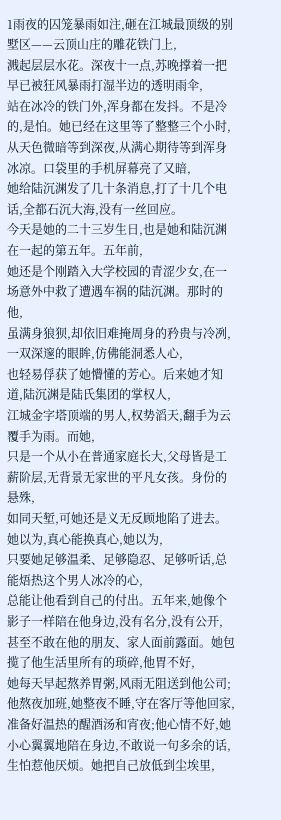1雨夜的囚笼暴雨如注,砸在江城最顶级的别墅区——云顶山庄的雕花铁门上,
溅起层层水花。深夜十一点,苏晚撑着一把早已被狂风暴雨打湿半边的透明雨伞,
站在冰冷的铁门外,浑身都在发抖。不是冷的,是怕。她已经在这里等了整整三个小时,
从天色微暗等到深夜,从满心期待等到浑身冰凉。口袋里的手机屏幕亮了又暗,
她给陆沉渊发了几十条消息,打了十几个电话,全都石沉大海,没有一丝回应。
今天是她的二十三岁生日,也是她和陆沉渊在一起的第五年。五年前,
她还是个刚踏入大学校园的青涩少女,在一场意外中救了遭遇车祸的陆沉渊。那时的他,
虽满身狼狈,却依旧难掩周身的矜贵与冷冽,一双深邃的眼眸,仿佛能洞悉人心,
也轻易俘获了她懵懂的芳心。后来她才知道,陆沉渊是陆氏集团的掌权人,
江城金字塔顶端的男人,权势滔天,翻手为云覆手为雨。而她,
只是一个从小在普通家庭长大,父母皆是工薪阶层,无背景无家世的平凡女孩。身份的悬殊,
如同天堑,可她还是义无反顾地陷了进去。她以为,真心能换真心,她以为,
只要她足够温柔、足够隐忍、足够听话,总能焐热这个男人冰冷的心,
总能让他看到自己的付出。五年来,她像个影子一样陪在他身边,没有名分,没有公开,
甚至不敢在他的朋友、家人面前露面。她包揽了他生活里所有的琐碎,他胃不好,
她每天早起熬养胃粥,风雨无阻送到他公司;他熬夜加班,她整夜不睡,守在客厅等他回家,
准备好温热的醒酒汤和宵夜;他心情不好,她小心翼翼地陪在身边,不敢说一句多余的话,
生怕惹他厌烦。她把自己放低到尘埃里,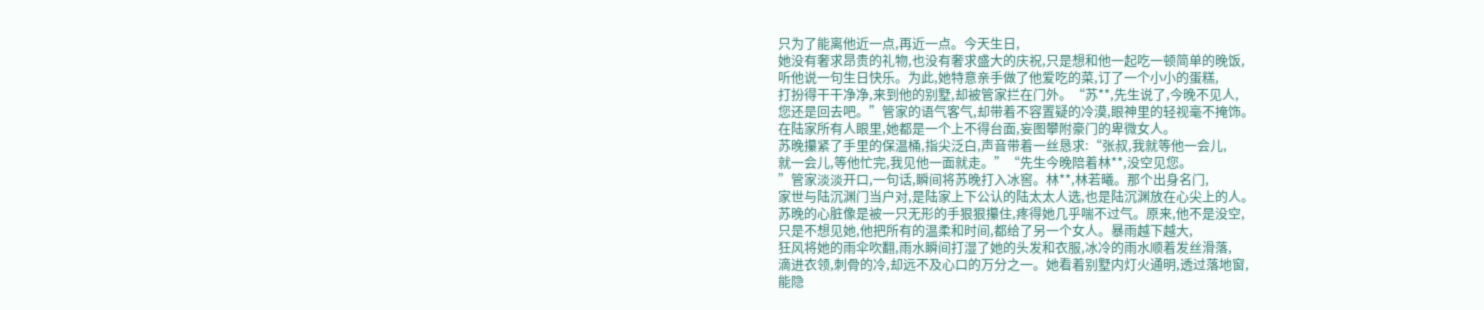只为了能离他近一点,再近一点。今天生日,
她没有奢求昂贵的礼物,也没有奢求盛大的庆祝,只是想和他一起吃一顿简单的晚饭,
听他说一句生日快乐。为此,她特意亲手做了他爱吃的菜,订了一个小小的蛋糕,
打扮得干干净净,来到他的别墅,却被管家拦在门外。“苏**,先生说了,今晚不见人,
您还是回去吧。”管家的语气客气,却带着不容置疑的冷漠,眼神里的轻视毫不掩饰。
在陆家所有人眼里,她都是一个上不得台面,妄图攀附豪门的卑微女人。
苏晚攥紧了手里的保温桶,指尖泛白,声音带着一丝恳求:“张叔,我就等他一会儿,
就一会儿,等他忙完,我见他一面就走。”“先生今晚陪着林**,没空见您。
”管家淡淡开口,一句话,瞬间将苏晚打入冰窖。林**,林若曦。那个出身名门,
家世与陆沉渊门当户对,是陆家上下公认的陆太太人选,也是陆沉渊放在心尖上的人。
苏晚的心脏像是被一只无形的手狠狠攥住,疼得她几乎喘不过气。原来,他不是没空,
只是不想见她,他把所有的温柔和时间,都给了另一个女人。暴雨越下越大,
狂风将她的雨伞吹翻,雨水瞬间打湿了她的头发和衣服,冰冷的雨水顺着发丝滑落,
滴进衣领,刺骨的冷,却远不及心口的万分之一。她看着别墅内灯火通明,透过落地窗,
能隐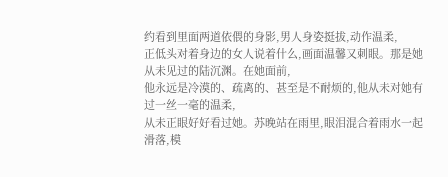约看到里面两道依偎的身影,男人身姿挺拔,动作温柔,
正低头对着身边的女人说着什么,画面温馨又刺眼。那是她从未见过的陆沉渊。在她面前,
他永远是冷漠的、疏离的、甚至是不耐烦的,他从未对她有过一丝一毫的温柔,
从未正眼好好看过她。苏晚站在雨里,眼泪混合着雨水一起滑落,模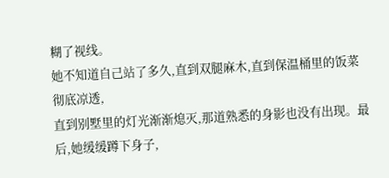糊了视线。
她不知道自己站了多久,直到双腿麻木,直到保温桶里的饭菜彻底凉透,
直到别墅里的灯光渐渐熄灭,那道熟悉的身影也没有出现。最后,她缓缓蹲下身子,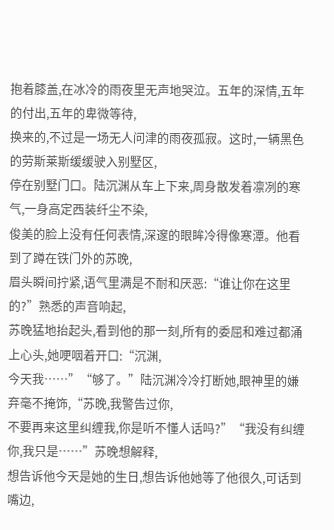抱着膝盖,在冰冷的雨夜里无声地哭泣。五年的深情,五年的付出,五年的卑微等待,
换来的,不过是一场无人问津的雨夜孤寂。这时,一辆黑色的劳斯莱斯缓缓驶入别墅区,
停在别墅门口。陆沉渊从车上下来,周身散发着凛冽的寒气,一身高定西装纤尘不染,
俊美的脸上没有任何表情,深邃的眼眸冷得像寒潭。他看到了蹲在铁门外的苏晚,
眉头瞬间拧紧,语气里满是不耐和厌恶:“谁让你在这里的?”熟悉的声音响起,
苏晚猛地抬起头,看到他的那一刻,所有的委屈和难过都涌上心头,她哽咽着开口:“沉渊,
今天我……”“够了。”陆沉渊冷冷打断她,眼神里的嫌弃毫不掩饰,“苏晚,我警告过你,
不要再来这里纠缠我,你是听不懂人话吗?”“我没有纠缠你,我只是……”苏晚想解释,
想告诉他今天是她的生日,想告诉他她等了他很久,可话到嘴边,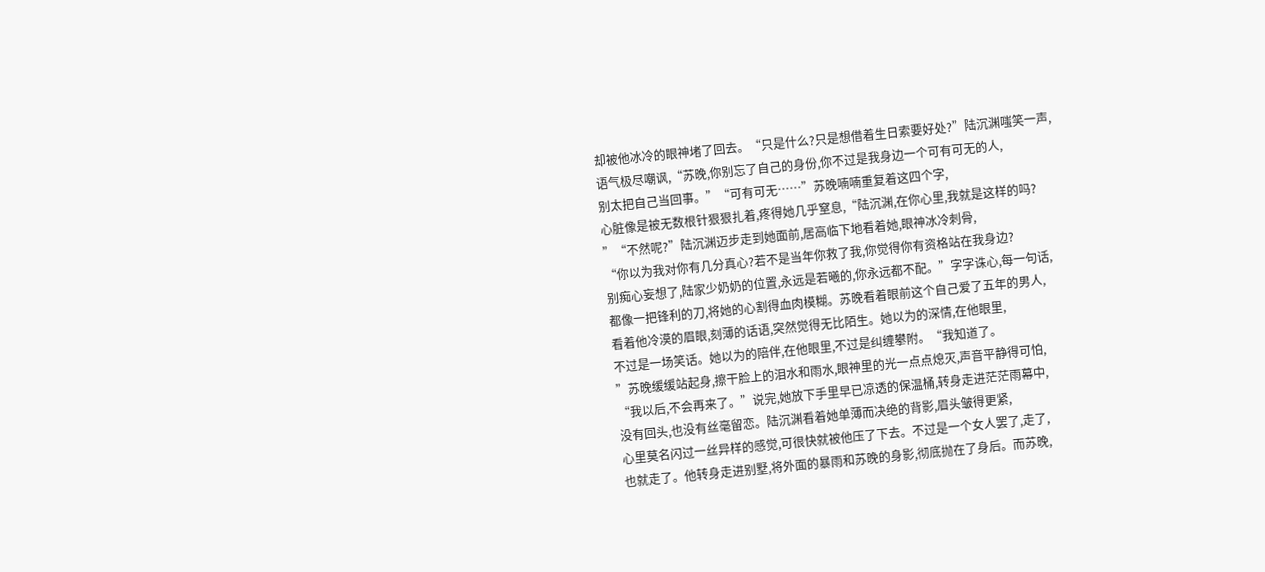却被他冰冷的眼神堵了回去。“只是什么?只是想借着生日索要好处?”陆沉渊嗤笑一声,
语气极尽嘲讽,“苏晚,你别忘了自己的身份,你不过是我身边一个可有可无的人,
别太把自己当回事。”“可有可无……”苏晚喃喃重复着这四个字,
心脏像是被无数根针狠狠扎着,疼得她几乎窒息,“陆沉渊,在你心里,我就是这样的吗?
”“不然呢?”陆沉渊迈步走到她面前,居高临下地看着她,眼神冰冷刺骨,
“你以为我对你有几分真心?若不是当年你救了我,你觉得你有资格站在我身边?
别痴心妄想了,陆家少奶奶的位置,永远是若曦的,你永远都不配。”字字诛心,每一句话,
都像一把锋利的刀,将她的心割得血肉模糊。苏晚看着眼前这个自己爱了五年的男人,
看着他冷漠的眉眼,刻薄的话语,突然觉得无比陌生。她以为的深情,在他眼里,
不过是一场笑话。她以为的陪伴,在他眼里,不过是纠缠攀附。“我知道了。
”苏晚缓缓站起身,擦干脸上的泪水和雨水,眼神里的光一点点熄灭,声音平静得可怕,
“我以后,不会再来了。”说完,她放下手里早已凉透的保温桶,转身走进茫茫雨幕中,
没有回头,也没有丝毫留恋。陆沉渊看着她单薄而决绝的背影,眉头皱得更紧,
心里莫名闪过一丝异样的感觉,可很快就被他压了下去。不过是一个女人罢了,走了,
也就走了。他转身走进别墅,将外面的暴雨和苏晚的身影,彻底抛在了身后。而苏晚,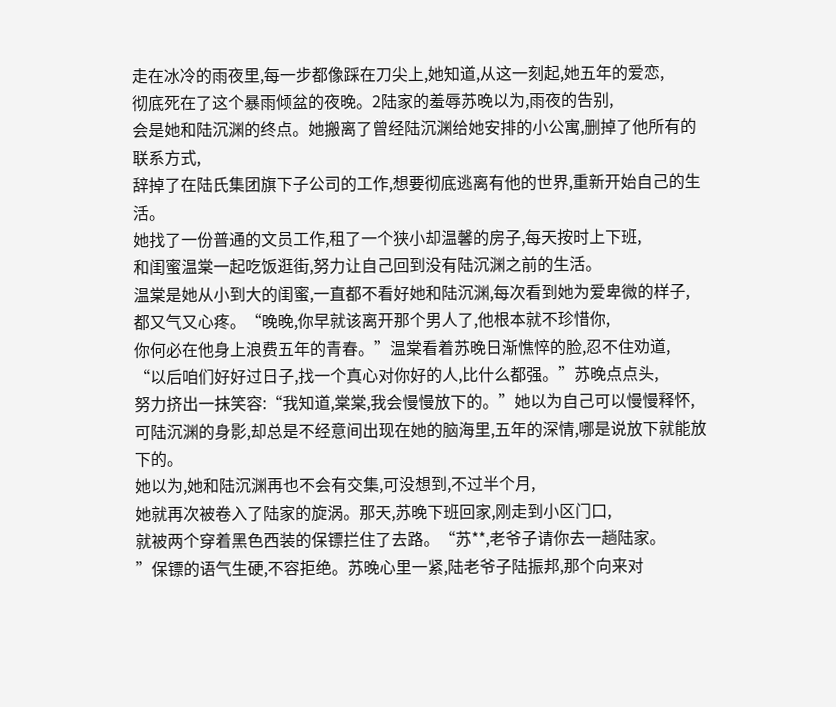走在冰冷的雨夜里,每一步都像踩在刀尖上,她知道,从这一刻起,她五年的爱恋,
彻底死在了这个暴雨倾盆的夜晚。2陆家的羞辱苏晚以为,雨夜的告别,
会是她和陆沉渊的终点。她搬离了曾经陆沉渊给她安排的小公寓,删掉了他所有的联系方式,
辞掉了在陆氏集团旗下子公司的工作,想要彻底逃离有他的世界,重新开始自己的生活。
她找了一份普通的文员工作,租了一个狭小却温馨的房子,每天按时上下班,
和闺蜜温棠一起吃饭逛街,努力让自己回到没有陆沉渊之前的生活。
温棠是她从小到大的闺蜜,一直都不看好她和陆沉渊,每次看到她为爱卑微的样子,
都又气又心疼。“晚晚,你早就该离开那个男人了,他根本就不珍惜你,
你何必在他身上浪费五年的青春。”温棠看着苏晚日渐憔悴的脸,忍不住劝道,
“以后咱们好好过日子,找一个真心对你好的人,比什么都强。”苏晚点点头,
努力挤出一抹笑容:“我知道,棠棠,我会慢慢放下的。”她以为自己可以慢慢释怀,
可陆沉渊的身影,却总是不经意间出现在她的脑海里,五年的深情,哪是说放下就能放下的。
她以为,她和陆沉渊再也不会有交集,可没想到,不过半个月,
她就再次被卷入了陆家的旋涡。那天,苏晚下班回家,刚走到小区门口,
就被两个穿着黑色西装的保镖拦住了去路。“苏**,老爷子请你去一趟陆家。
”保镖的语气生硬,不容拒绝。苏晚心里一紧,陆老爷子陆振邦,那个向来对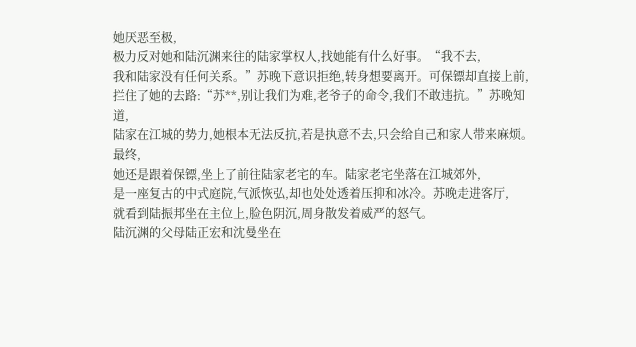她厌恶至极,
极力反对她和陆沉渊来往的陆家掌权人,找她能有什么好事。“我不去,
我和陆家没有任何关系。”苏晚下意识拒绝,转身想要离开。可保镖却直接上前,
拦住了她的去路:“苏**,别让我们为难,老爷子的命令,我们不敢违抗。”苏晚知道,
陆家在江城的势力,她根本无法反抗,若是执意不去,只会给自己和家人带来麻烦。最终,
她还是跟着保镖,坐上了前往陆家老宅的车。陆家老宅坐落在江城郊外,
是一座复古的中式庭院,气派恢弘,却也处处透着压抑和冰冷。苏晚走进客厅,
就看到陆振邦坐在主位上,脸色阴沉,周身散发着威严的怒气。
陆沉渊的父母陆正宏和沈曼坐在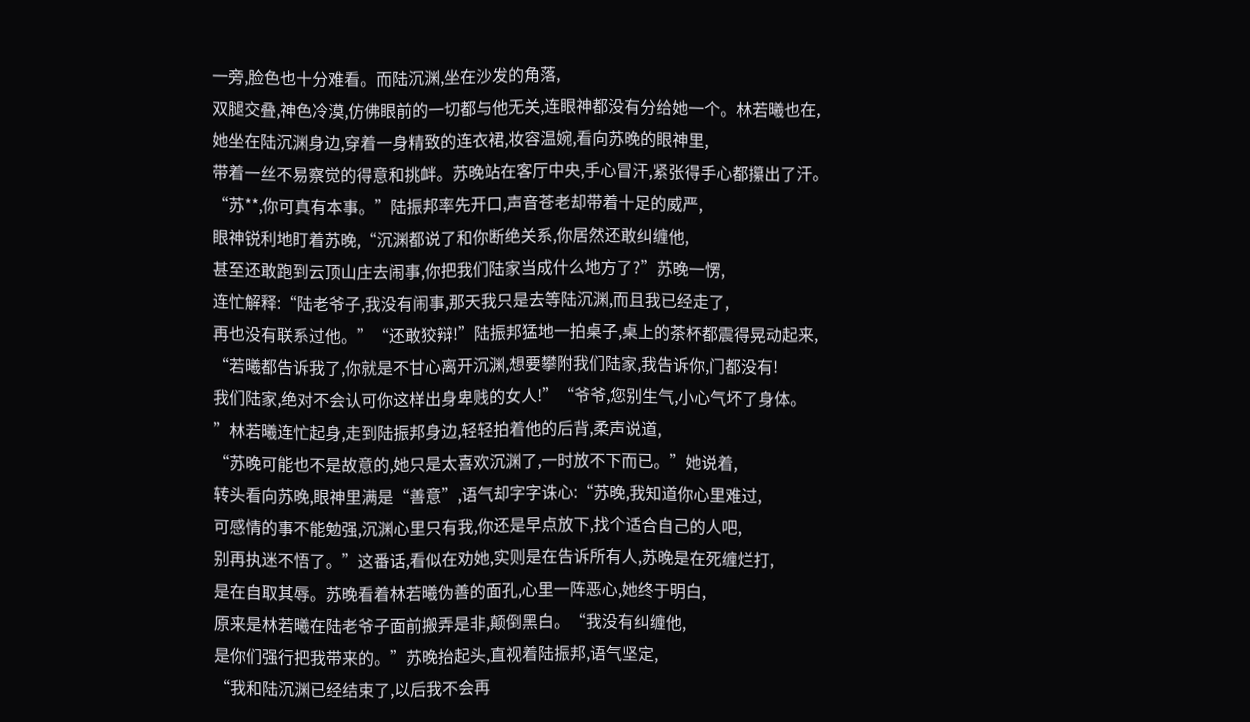一旁,脸色也十分难看。而陆沉渊,坐在沙发的角落,
双腿交叠,神色冷漠,仿佛眼前的一切都与他无关,连眼神都没有分给她一个。林若曦也在,
她坐在陆沉渊身边,穿着一身精致的连衣裙,妆容温婉,看向苏晚的眼神里,
带着一丝不易察觉的得意和挑衅。苏晚站在客厅中央,手心冒汗,紧张得手心都攥出了汗。
“苏**,你可真有本事。”陆振邦率先开口,声音苍老却带着十足的威严,
眼神锐利地盯着苏晚,“沉渊都说了和你断绝关系,你居然还敢纠缠他,
甚至还敢跑到云顶山庄去闹事,你把我们陆家当成什么地方了?”苏晚一愣,
连忙解释:“陆老爷子,我没有闹事,那天我只是去等陆沉渊,而且我已经走了,
再也没有联系过他。”“还敢狡辩!”陆振邦猛地一拍桌子,桌上的茶杯都震得晃动起来,
“若曦都告诉我了,你就是不甘心离开沉渊,想要攀附我们陆家,我告诉你,门都没有!
我们陆家,绝对不会认可你这样出身卑贱的女人!”“爷爷,您别生气,小心气坏了身体。
”林若曦连忙起身,走到陆振邦身边,轻轻拍着他的后背,柔声说道,
“苏晚可能也不是故意的,她只是太喜欢沉渊了,一时放不下而已。”她说着,
转头看向苏晚,眼神里满是“善意”,语气却字字诛心:“苏晚,我知道你心里难过,
可感情的事不能勉强,沉渊心里只有我,你还是早点放下,找个适合自己的人吧,
别再执迷不悟了。”这番话,看似在劝她,实则是在告诉所有人,苏晚是在死缠烂打,
是在自取其辱。苏晚看着林若曦伪善的面孔,心里一阵恶心,她终于明白,
原来是林若曦在陆老爷子面前搬弄是非,颠倒黑白。“我没有纠缠他,
是你们强行把我带来的。”苏晚抬起头,直视着陆振邦,语气坚定,
“我和陆沉渊已经结束了,以后我不会再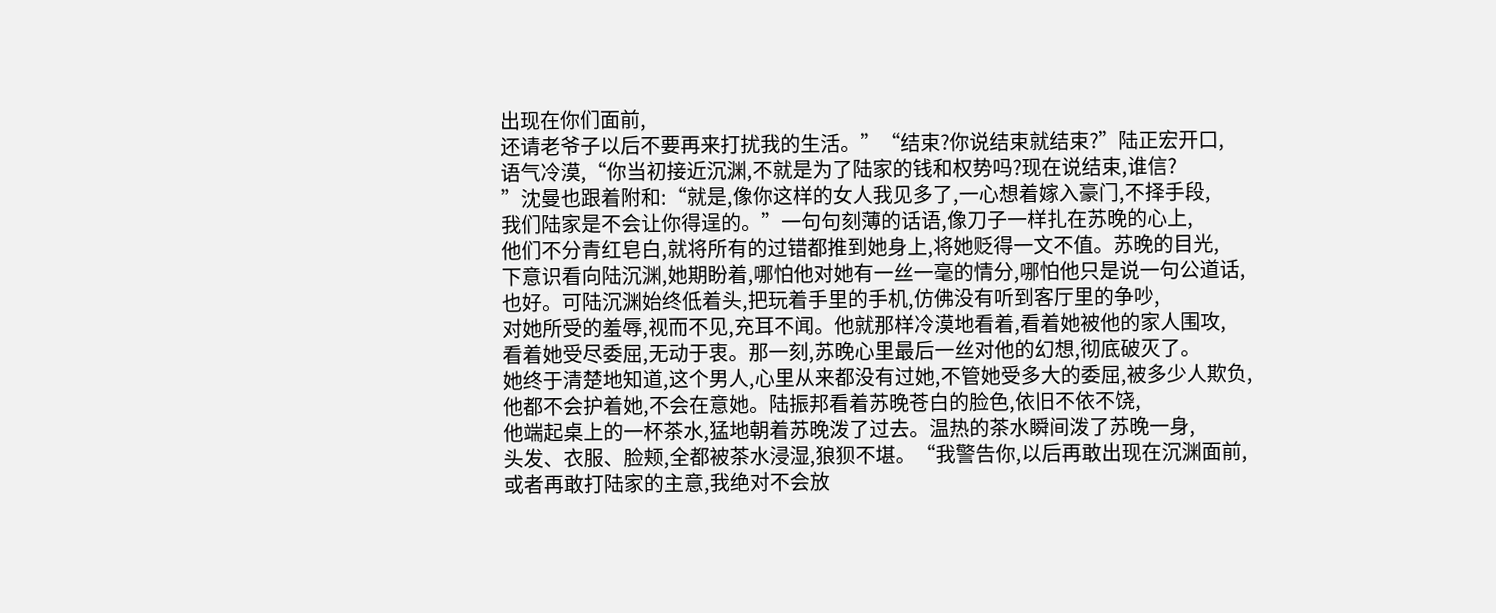出现在你们面前,
还请老爷子以后不要再来打扰我的生活。”“结束?你说结束就结束?”陆正宏开口,
语气冷漠,“你当初接近沉渊,不就是为了陆家的钱和权势吗?现在说结束,谁信?
”沈曼也跟着附和:“就是,像你这样的女人我见多了,一心想着嫁入豪门,不择手段,
我们陆家是不会让你得逞的。”一句句刻薄的话语,像刀子一样扎在苏晚的心上,
他们不分青红皂白,就将所有的过错都推到她身上,将她贬得一文不值。苏晚的目光,
下意识看向陆沉渊,她期盼着,哪怕他对她有一丝一毫的情分,哪怕他只是说一句公道话,
也好。可陆沉渊始终低着头,把玩着手里的手机,仿佛没有听到客厅里的争吵,
对她所受的羞辱,视而不见,充耳不闻。他就那样冷漠地看着,看着她被他的家人围攻,
看着她受尽委屈,无动于衷。那一刻,苏晚心里最后一丝对他的幻想,彻底破灭了。
她终于清楚地知道,这个男人,心里从来都没有过她,不管她受多大的委屈,被多少人欺负,
他都不会护着她,不会在意她。陆振邦看着苏晚苍白的脸色,依旧不依不饶,
他端起桌上的一杯茶水,猛地朝着苏晚泼了过去。温热的茶水瞬间泼了苏晚一身,
头发、衣服、脸颊,全都被茶水浸湿,狼狈不堪。“我警告你,以后再敢出现在沉渊面前,
或者再敢打陆家的主意,我绝对不会放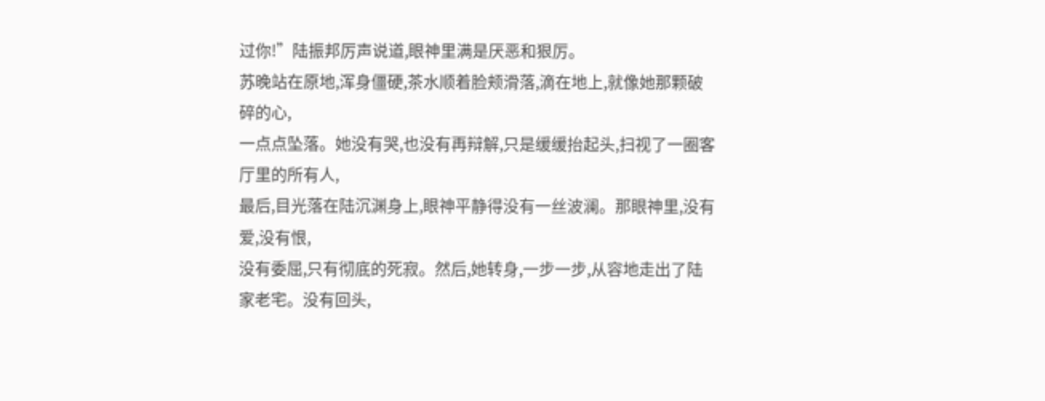过你!”陆振邦厉声说道,眼神里满是厌恶和狠厉。
苏晚站在原地,浑身僵硬,茶水顺着脸颊滑落,滴在地上,就像她那颗破碎的心,
一点点坠落。她没有哭,也没有再辩解,只是缓缓抬起头,扫视了一圈客厅里的所有人,
最后,目光落在陆沉渊身上,眼神平静得没有一丝波澜。那眼神里,没有爱,没有恨,
没有委屈,只有彻底的死寂。然后,她转身,一步一步,从容地走出了陆家老宅。没有回头,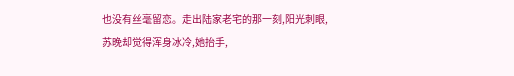也没有丝毫留恋。走出陆家老宅的那一刻,阳光刺眼,苏晚却觉得浑身冰冷,她抬手,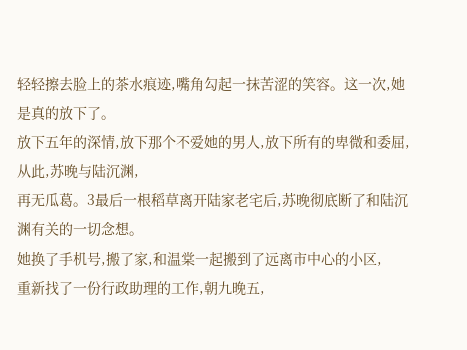轻轻擦去脸上的茶水痕迹,嘴角勾起一抹苦涩的笑容。这一次,她是真的放下了。
放下五年的深情,放下那个不爱她的男人,放下所有的卑微和委屈,从此,苏晚与陆沉渊,
再无瓜葛。3最后一根稻草离开陆家老宅后,苏晚彻底断了和陆沉渊有关的一切念想。
她换了手机号,搬了家,和温棠一起搬到了远离市中心的小区,
重新找了一份行政助理的工作,朝九晚五,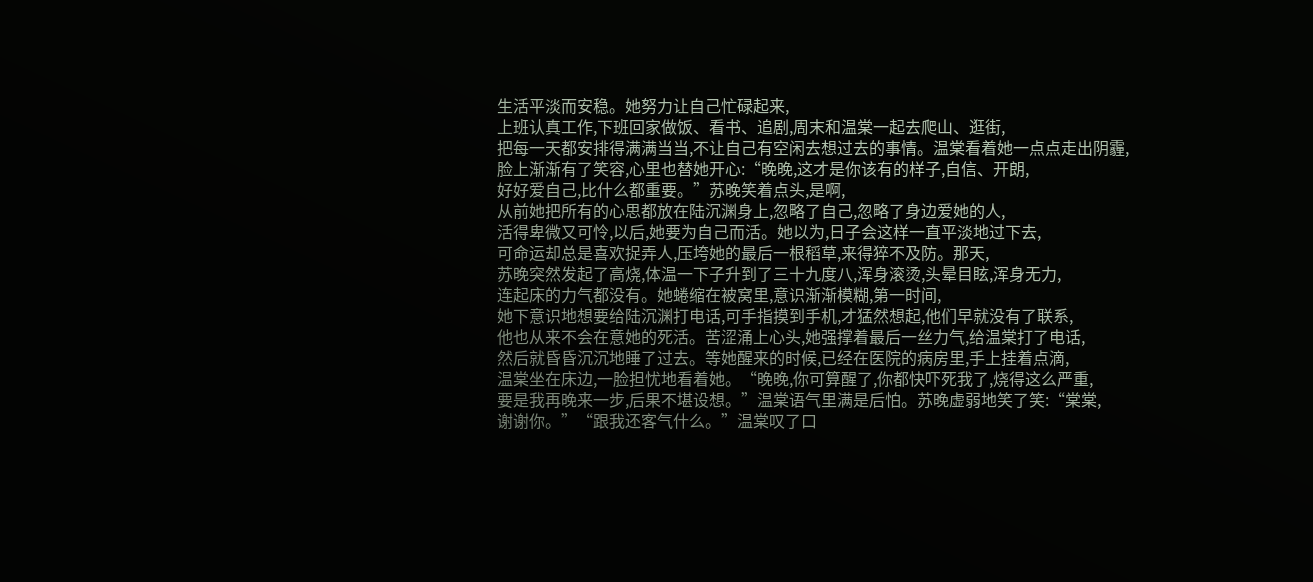生活平淡而安稳。她努力让自己忙碌起来,
上班认真工作,下班回家做饭、看书、追剧,周末和温棠一起去爬山、逛街,
把每一天都安排得满满当当,不让自己有空闲去想过去的事情。温棠看着她一点点走出阴霾,
脸上渐渐有了笑容,心里也替她开心:“晚晚,这才是你该有的样子,自信、开朗,
好好爱自己,比什么都重要。”苏晚笑着点头,是啊,
从前她把所有的心思都放在陆沉渊身上,忽略了自己,忽略了身边爱她的人,
活得卑微又可怜,以后,她要为自己而活。她以为,日子会这样一直平淡地过下去,
可命运却总是喜欢捉弄人,压垮她的最后一根稻草,来得猝不及防。那天,
苏晚突然发起了高烧,体温一下子升到了三十九度八,浑身滚烫,头晕目眩,浑身无力,
连起床的力气都没有。她蜷缩在被窝里,意识渐渐模糊,第一时间,
她下意识地想要给陆沉渊打电话,可手指摸到手机,才猛然想起,他们早就没有了联系,
他也从来不会在意她的死活。苦涩涌上心头,她强撑着最后一丝力气,给温棠打了电话,
然后就昏昏沉沉地睡了过去。等她醒来的时候,已经在医院的病房里,手上挂着点滴,
温棠坐在床边,一脸担忧地看着她。“晚晚,你可算醒了,你都快吓死我了,烧得这么严重,
要是我再晚来一步,后果不堪设想。”温棠语气里满是后怕。苏晚虚弱地笑了笑:“棠棠,
谢谢你。”“跟我还客气什么。”温棠叹了口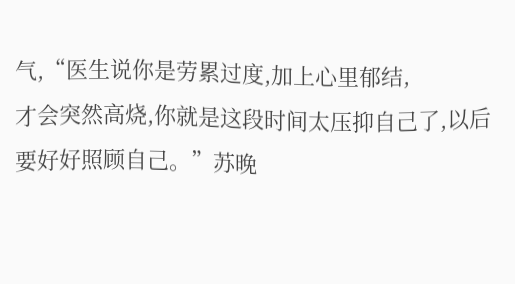气,“医生说你是劳累过度,加上心里郁结,
才会突然高烧,你就是这段时间太压抑自己了,以后要好好照顾自己。”苏晚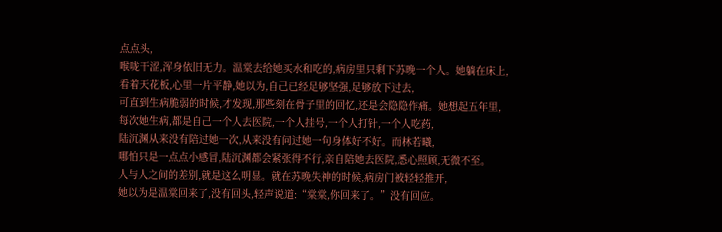点点头,
喉咙干涩,浑身依旧无力。温棠去给她买水和吃的,病房里只剩下苏晚一个人。她躺在床上,
看着天花板,心里一片平静,她以为,自己已经足够坚强,足够放下过去,
可直到生病脆弱的时候,才发现,那些刻在骨子里的回忆,还是会隐隐作痛。她想起五年里,
每次她生病,都是自己一个人去医院,一个人挂号,一个人打针,一个人吃药,
陆沉渊从来没有陪过她一次,从来没有问过她一句身体好不好。而林若曦,
哪怕只是一点点小感冒,陆沉渊都会紧张得不行,亲自陪她去医院,悉心照顾,无微不至。
人与人之间的差别,就是这么明显。就在苏晚失神的时候,病房门被轻轻推开,
她以为是温棠回来了,没有回头,轻声说道:“棠棠,你回来了。”没有回应。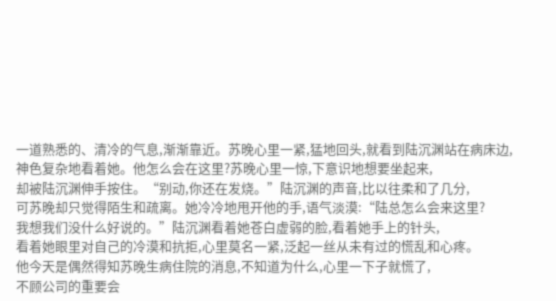一道熟悉的、清冷的气息,渐渐靠近。苏晚心里一紧,猛地回头,就看到陆沉渊站在病床边,
神色复杂地看着她。他怎么会在这里?苏晚心里一惊,下意识地想要坐起来,
却被陆沉渊伸手按住。“别动,你还在发烧。”陆沉渊的声音,比以往柔和了几分,
可苏晚却只觉得陌生和疏离。她冷冷地甩开他的手,语气淡漠:“陆总怎么会来这里?
我想我们没什么好说的。”陆沉渊看着她苍白虚弱的脸,看着她手上的针头,
看着她眼里对自己的冷漠和抗拒,心里莫名一紧,泛起一丝从未有过的慌乱和心疼。
他今天是偶然得知苏晚生病住院的消息,不知道为什么,心里一下子就慌了,
不顾公司的重要会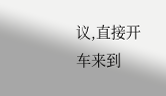议,直接开车来到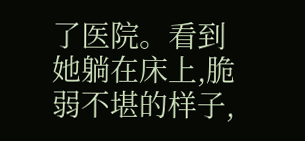了医院。看到她躺在床上,脆弱不堪的样子,